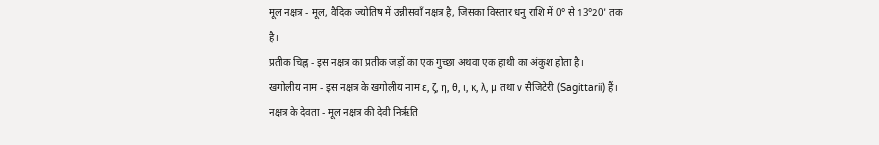मूल नक्षत्र - मूल, वैदिक ज्योतिष में उन्नीसवाँ नक्षत्र है, जिसका विस्तार धनु राशि में 0° से 13°20' तक है।
प्रतीक चिह्न - इस नक्षत्र का प्रतीक जड़ों का एक गुच्छा अथवा एक हाथी का अंकुश होता है।
खगोलीय नाम - इस नक्षत्र के खगोलीय नाम ε, ζ, η, θ, ι, κ, λ, μ तथा ν सैजिटेरी (Sagittarii) हैं।
नक्षत्र के देवता - मूल नक्षत्र की देवी निरृति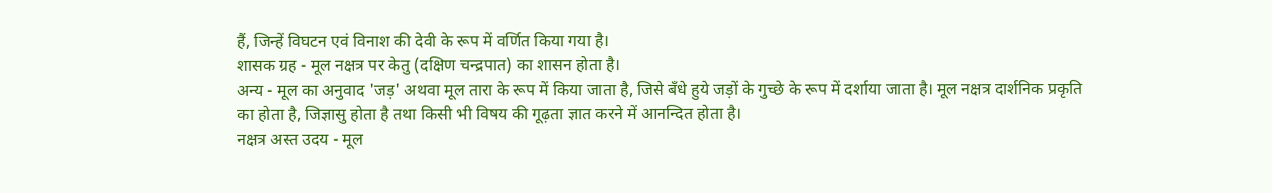हैं, जिन्हें विघटन एवं विनाश की देवी के रूप में वर्णित किया गया है।
शासक ग्रह - मूल नक्षत्र पर केतु (दक्षिण चन्द्रपात) का शासन होता है।
अन्य - मूल का अनुवाद 'जड़' अथवा मूल तारा के रूप में किया जाता है, जिसे बँधे हुये जड़ों के गुच्छे के रूप में दर्शाया जाता है। मूल नक्षत्र दार्शनिक प्रकृति का होता है, जिज्ञासु होता है तथा किसी भी विषय की गूढ़ता ज्ञात करने में आनन्दित होता है।
नक्षत्र अस्त उदय - मूल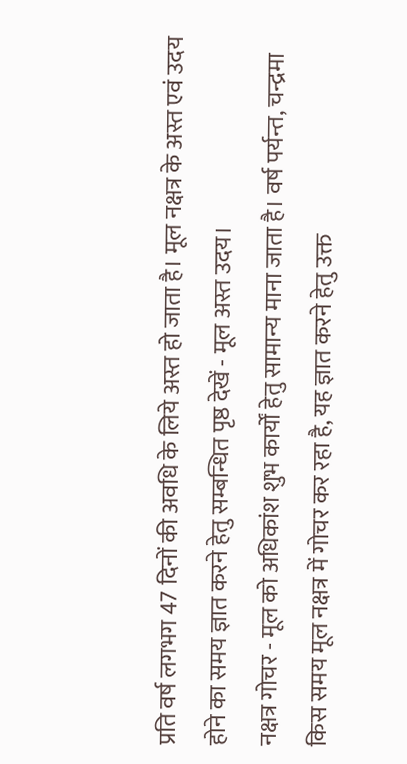प्रति वर्ष लगभग 47 दिनों की अवधि के लिये अस्त हो जाता है। मूल नक्षत्र के अस्त एवं उदय होने का समय ज्ञात करने हेतु सम्बन्धित पृष्ठ देखें - मूल अस्त उदय।
नक्षत्र गोचर - मूल को अधिकांश शुभ कार्यों हेतु सामान्य माना जाता है। वर्ष पर्यन्त, चन्द्रमा किस समय मूल नक्षत्र में गोचर कर रहा है, यह ज्ञात करने हेतु उक्त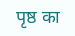पृष्ठ का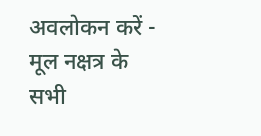अवलोकन करें - मूल नक्षत्र के सभी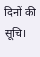दिनों की सूचि।